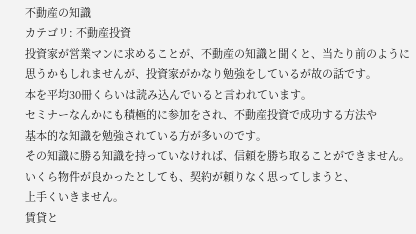不動産の知識
カテゴリ: 不動産投資
投資家が営業マンに求めることが、不動産の知識と聞くと、当たり前のように思うかもしれませんが、投資家がかなり勉強をしているが故の話です。
本を平均30冊くらいは読み込んでいると言われています。
セミナーなんかにも積極的に参加をされ、不動産投資で成功する方法や
基本的な知識を勉強されている方が多いのです。
その知識に勝る知識を持っていなければ、信頼を勝ち取ることができません。
いくら物件が良かったとしても、契約が頼りなく思ってしまうと、
上手くいきません。
賃貸と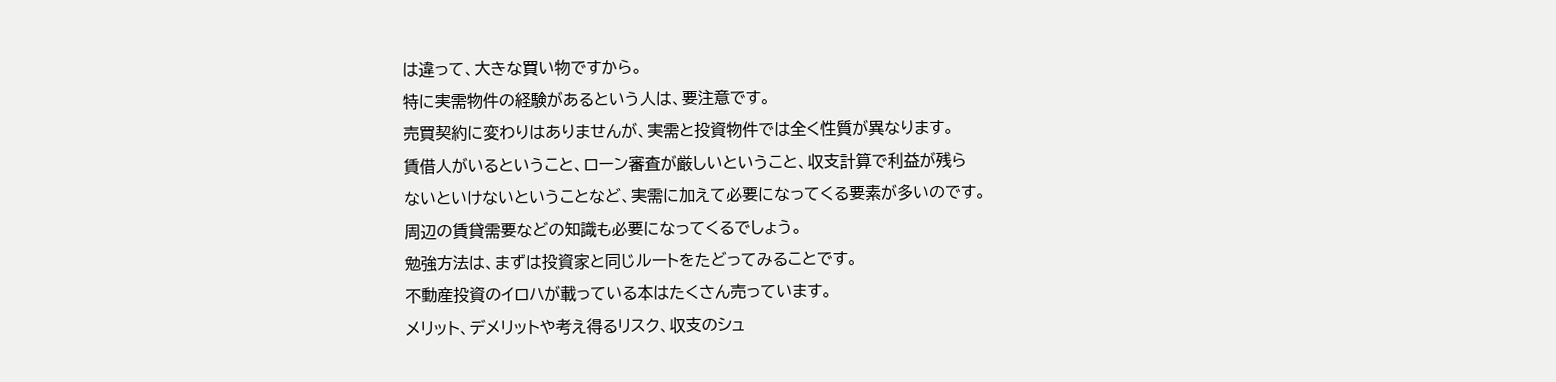は違って、大きな買い物ですから。
特に実需物件の経験があるという人は、要注意です。
売買契約に変わりはありませんが、実需と投資物件では全く性質が異なります。
賃借人がいるということ、ローン審査が厳しいということ、収支計算で利益が残ら
ないといけないということなど、実需に加えて必要になってくる要素が多いのです。
周辺の賃貸需要などの知識も必要になってくるでしょう。
勉強方法は、まずは投資家と同じルートをたどってみることです。
不動産投資のイロハが載っている本はたくさん売っています。
メリット、デメリットや考え得るリスク、収支のシュ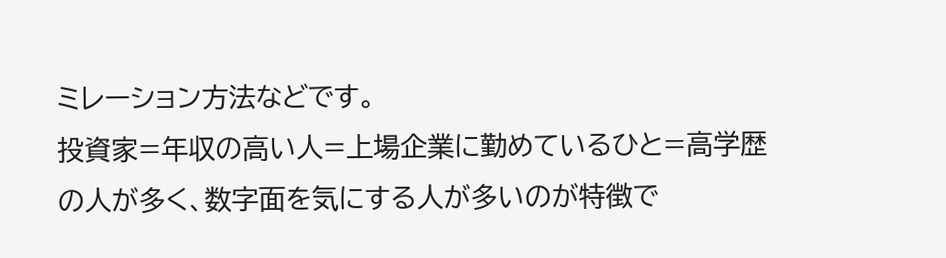ミレーション方法などです。
投資家=年収の高い人=上場企業に勤めているひと=高学歴
の人が多く、数字面を気にする人が多いのが特徴で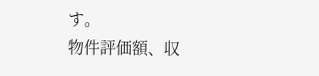す。
物件評価額、収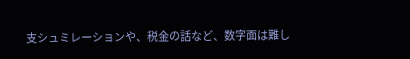支シュミレーションや、税金の話など、数字面は難し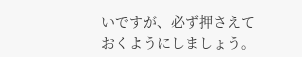いですが、必ず押さえて
おくようにしましょう。